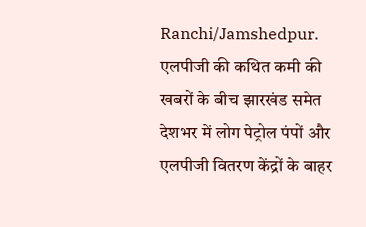Ranchi/Jamshedpur. एलपीजी की कथित कमी की खबरों के बीच झारखंड समेत देशभर में लोग पेट्रोल पंपों और एलपीजी वितरण केंद्रों के बाहर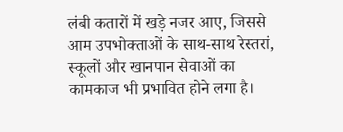लंबी कतारों में खड़े नजर आए, जिससे आम उपभोक्ताओं के साथ-साथ रेस्तरां, स्कूलों और खानपान सेवाओं का कामकाज भी प्रभावित होने लगा है।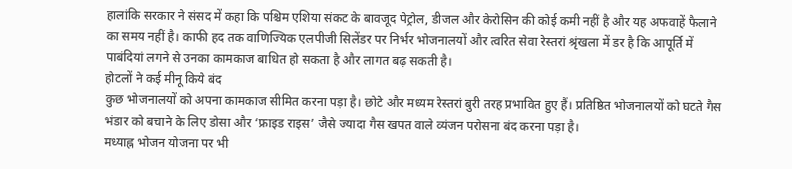हालांकि सरकार ने संसद में कहा कि पश्चिम एशिया संकट के बावजूद पेट्रोल, डीजल और केरोसिन की कोई कमी नहीं है और यह अफवाहें फैलाने का समय नहीं है। काफी हद तक वाणिज्यिक एलपीजी सिलेंडर पर निर्भर भोजनालयों और त्वरित सेवा रेस्तरां श्रृंखला में डर है कि आपूर्ति में पाबंदियां लगने से उनका कामकाज बाधित हो सकता है और लागत बढ़ सकती है।
होटलों ने कई मीनू किये बंद
कुछ भोजनालयों को अपना कामकाज सीमित करना पड़ा है। छोटे और मध्यम रेस्तरां बुरी तरह प्रभावित हुए हैं। प्रतिष्ठित भोजनालयों को घटते गैस भंडार को बचाने के लिए डोसा और ‘फ्राइड राइस’ जैसे ज्यादा गैस खपत वाले व्यंजन परोसना बंद करना पड़ा है।
मध्याह्न भोजन योजना पर भी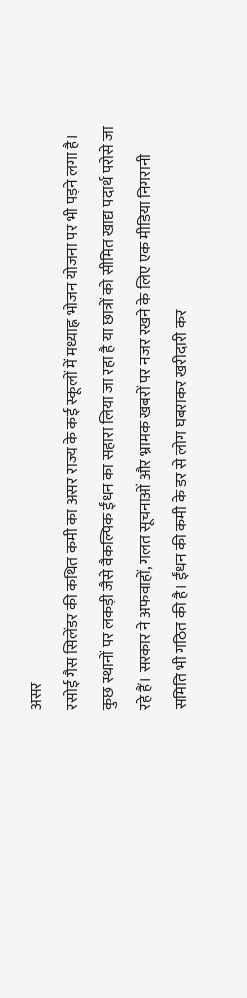असर
रसोई गैस सिलेंडर की कथित कमी का असर राज्य के कई स्कूलों में मध्याह्न भोजन योजना पर भी पड़ने लगा है। कुछ स्थानों पर लकड़ी जैसे वैकल्पिक ईंधन का सहारा लिया जा रहा है या छात्रों को सीमित खाद्य पदार्थ परोसे जा रहे हैं। सरकार ने अफवाहों, गलत सूचनाओं और भ्रामक खबरों पर नजर रखने के लिए एक मीडिया निगरानी समिति भी गठित की है। ईंधन की कमी के डर से लोग घबराकर खरीदारी कर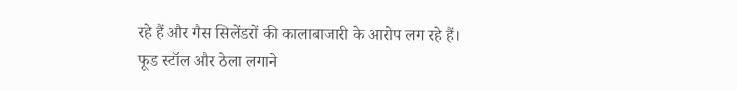रहे हैं और गैस सिलेंडरों की कालाबाजारी के आरोप लग रहे हैं।
फूड स्टॉल और ठेला लगाने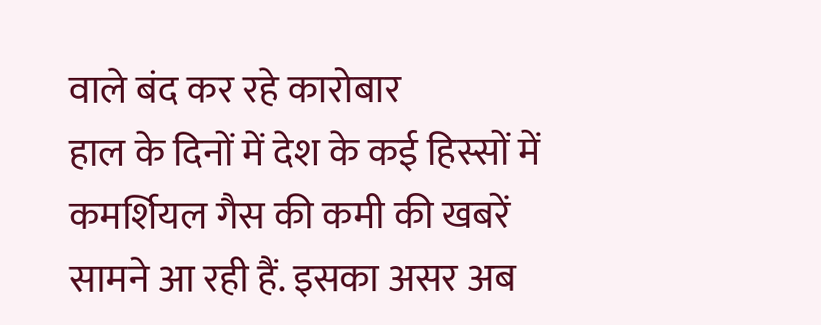वाले बंद कर रहे कारोबार
हाल के दिनों में देश के कई हिस्सों में कमर्शियल गैस की कमी की खबरें सामने आ रही हैं. इसका असर अब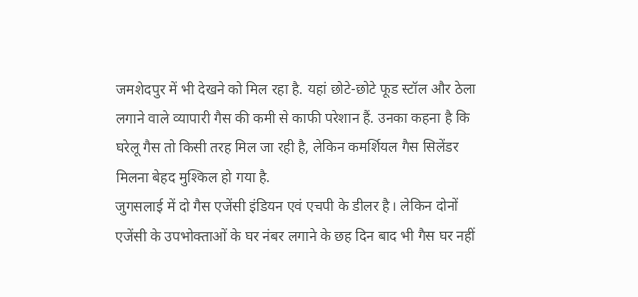जमशेदपुर में भी देखने को मिल रहा है. यहां छोटे-छोटे फूड स्टॉल और ठेला लगाने वाले व्यापारी गैस की कमी से काफी परेशान हैं. उनका कहना है कि घरेलू गैस तो किसी तरह मिल जा रही है, लेकिन कमर्शियल गैस सिलेंडर मिलना बेहद मुश्किल हो गया है.
जुगसलाई में दो गैस एजेंसी इंडियन एवं एचपी के डीलर है। लेकिन दोनों एजेंसी के उपभोक्ताओं के घर नंबर लगाने के छह दिन बाद भी गैस घर नहीं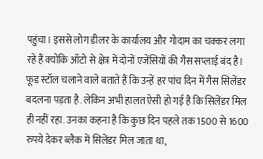पहुंचा। इससे लोग डीलर के कार्यालय और गोदाम का चक्कर लगा रहे हैं क्योंकि ऑटो से क्षेत्र में दोनों एजेंसियों की गैस सप्लाई बंद है। फूड स्टॉल चलाने वाले बताते हैं कि उन्हें हर पांच दिन में गैस सिलेंडर बदलना पड़ता है. लेकिन अभी हालत ऐसी हो गई है कि सिलेंडर मिल ही नहीं रहा. उनका कहना है कि कुछ दिन पहले तक 1500 से 1600 रुपये देकर ब्लैक में सिलेंडर मिल जाता था,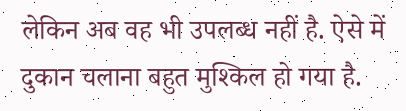लेकिन अब वह भी उपलब्ध नहीं है. ऐसे में दुकान चलाना बहुत मुश्किल हो गया है.